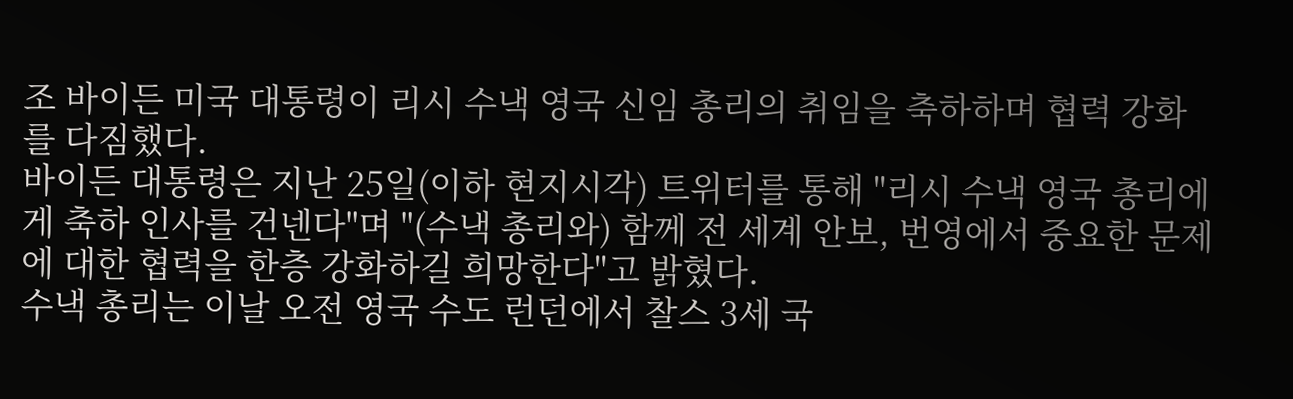조 바이든 미국 대통령이 리시 수낵 영국 신임 총리의 취임을 축하하며 협력 강화를 다짐했다.
바이든 대통령은 지난 25일(이하 현지시각) 트위터를 통해 "리시 수낵 영국 총리에게 축하 인사를 건넨다"며 "(수낵 총리와) 함께 전 세계 안보, 번영에서 중요한 문제에 대한 협력을 한층 강화하길 희망한다"고 밝혔다.
수낵 총리는 이날 오전 영국 수도 런던에서 찰스 3세 국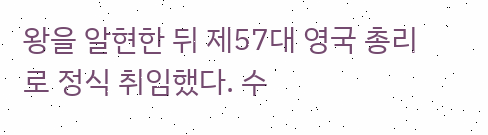왕을 알현한 뒤 제57대 영국 총리로 정식 취임했다. 수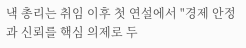낵 총리는 취임 이후 첫 연설에서 "경제 안정과 신뢰를 핵심 의제로 두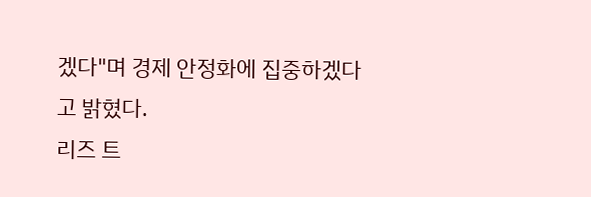겠다"며 경제 안정화에 집중하겠다고 밝혔다.
리즈 트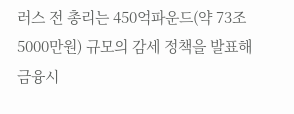러스 전 총리는 450억파운드(약 73조5000만원) 규모의 감세 정책을 발표해 금융시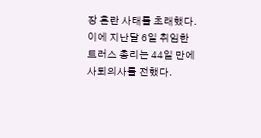장 혼란 사태를 초래했다. 이에 지난달 6일 취임한 트러스 총리는 44일 만에 사퇴의사를 전했다.